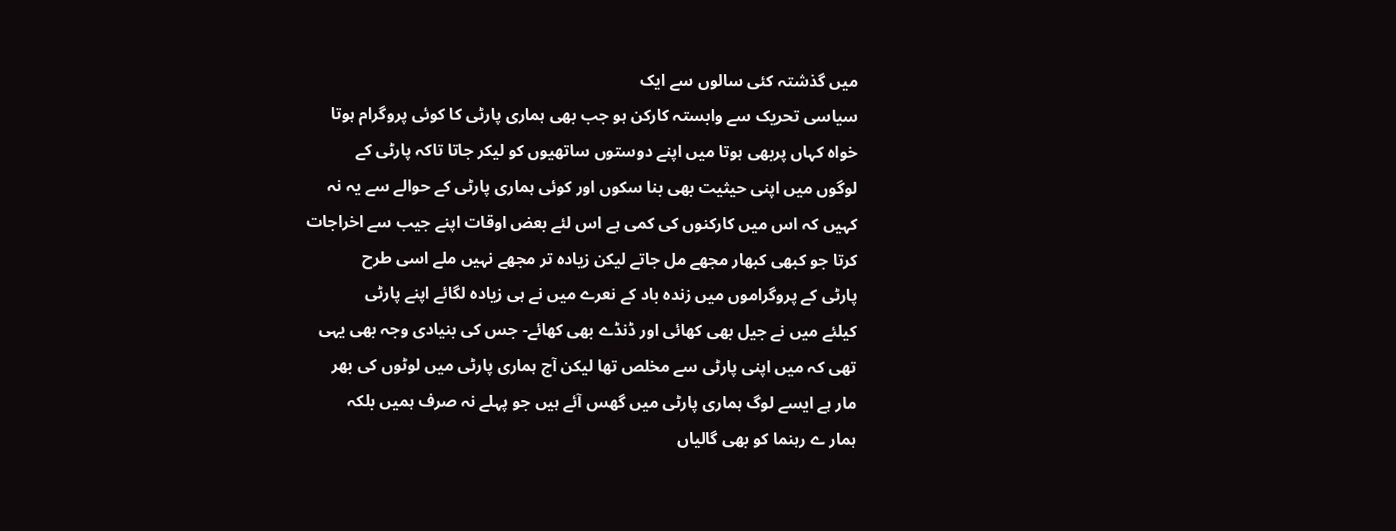میں گذشتہ کئی سالوں سے ایک
سیاسی تحریک سے وابستہ کارکن ہو جب بھی ہماری پارٹی کا کوئی پروگرام ہوتا
خواہ کہاں پربھی ہوتا میں اپنے دوستوں ساتھیوں کو لیکر جاتا تاکہ پارٹی کے
لوگوں میں اپنی حیثیت بھی بنا سکوں اور کوئی ہماری پارٹی کے حوالے سے یہ نہ
کہیں کہ اس میں کارکنوں کی کمی ہے اس لئے بعض اوقات اپنے جیب سے اخراجات
کرتا جو کبھی کبھار مجھے مل جاتے لیکن زیادہ تر مجھے نہیں ملے اسی طرح
پارٹی کے پروگراموں میں زندہ باد کے نعرے میں نے ہی زیادہ لگائے اپنے پارٹی
کیلئے میں نے جیل بھی کھائی اور ڈنڈے بھی کھائے- جس کی بنیادی وجہ بھی یہی
تھی کہ میں اپنی پارٹی سے مخلص تھا لیکن آج ہماری پارٹی میں لوٹوں کی بھر
مار ہے ایسے لوگ ہماری پارٹی میں گھس آئے ہیں جو پہلے نہ صرف ہمیں بلکہ
ہمار ے رہنما کو بھی گالیاں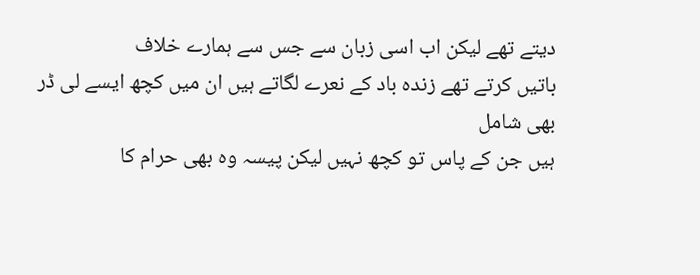دیتے تھے لیکن اب اسی زبان سے جس سے ہمارے خلاف
باتیں کرتے تھے زندہ باد کے نعرے لگاتے ہیں ان میں کچھ ایسے لی ڈر بھی شامل
ہیں جن کے پاس تو کچھ نہیں لیکن پیسہ وہ بھی حرام کا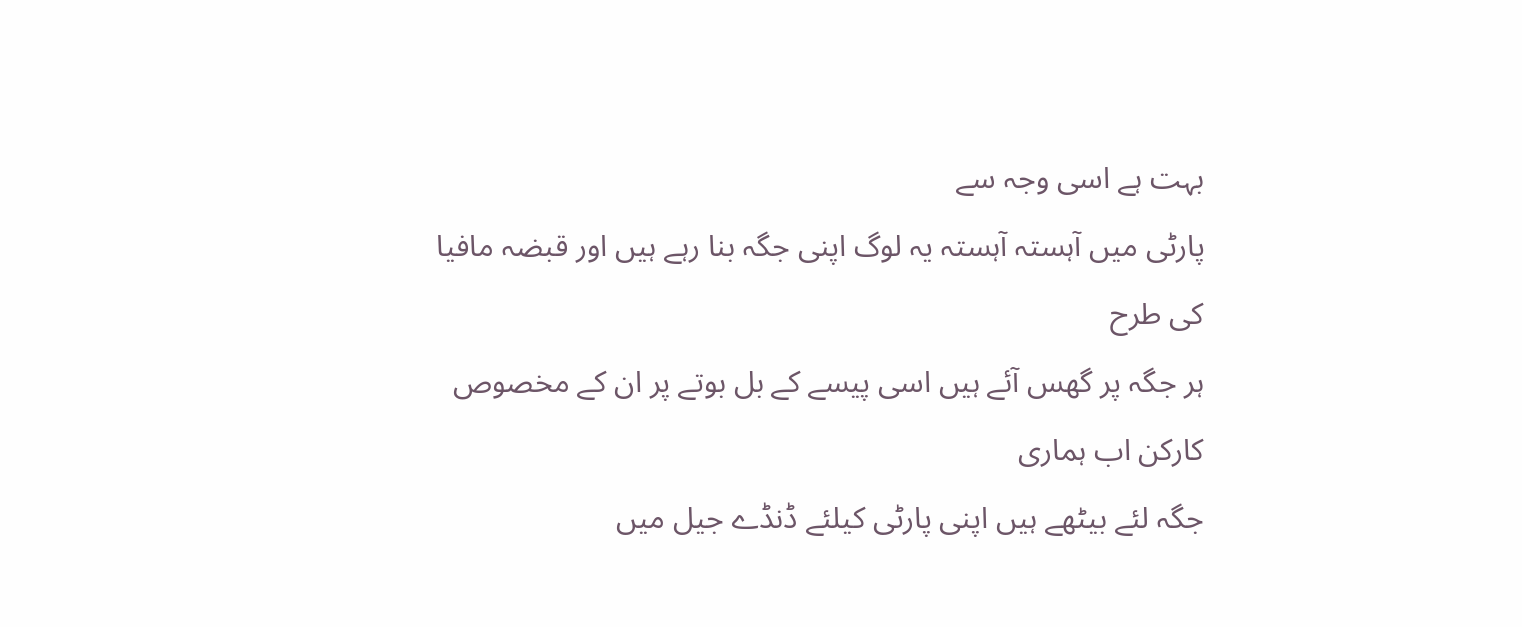بہت ہے اسی وجہ سے
پارٹی میں آہستہ آہستہ یہ لوگ اپنی جگہ بنا رہے ہیں اور قبضہ مافیا کی طرح
ہر جگہ پر گھس آئے ہیں اسی پیسے کے بل بوتے پر ان کے مخصوص کارکن اب ہماری
جگہ لئے بیٹھے ہیں اپنی پارٹی کیلئے ڈنڈے جیل میں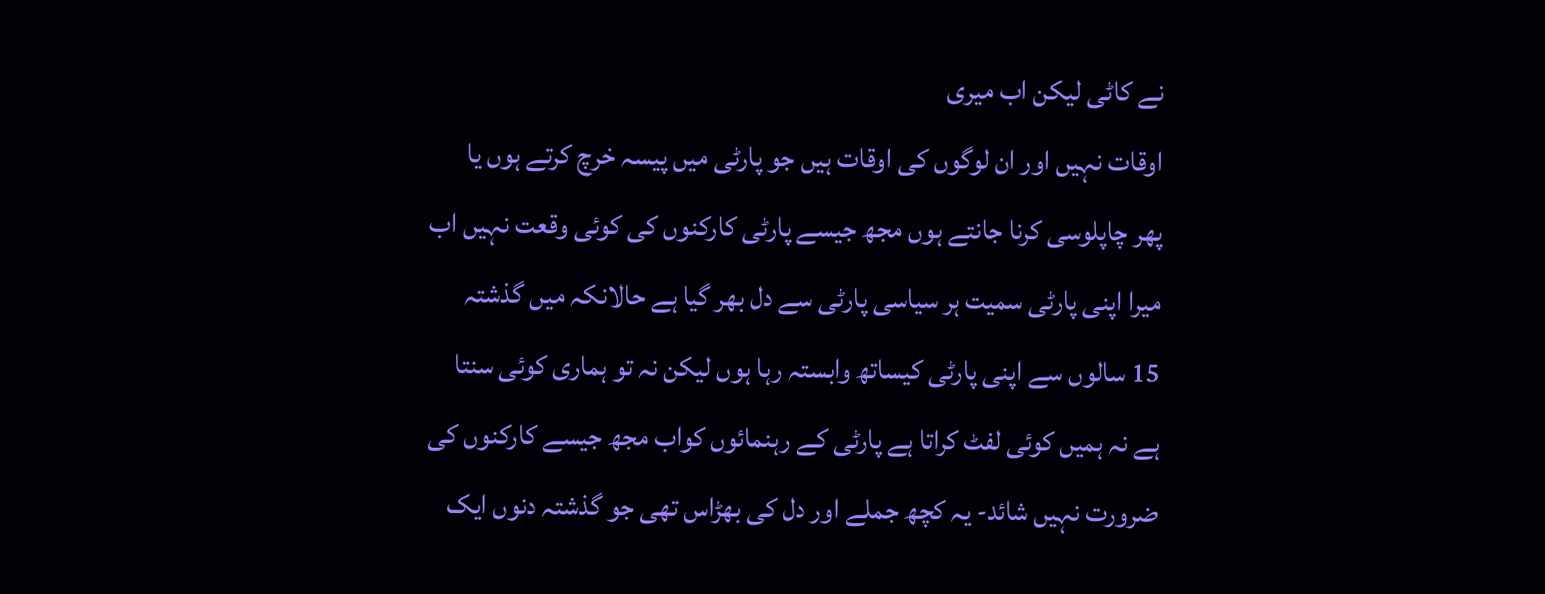نے کاٹی لیکن اب میری
اوقات نہیں اور ان لوگوں کی اوقات ہیں جو پارٹی میں پیسہ خرچ کرتے ہوں یا
پھر چاپلوسی کرنا جانتے ہوں مجھ جیسے پارٹی کارکنوں کی کوئی وقعت نہیں اب
میرا اپنی پارٹی سمیت ہر سیاسی پارٹی سے دل بھر گیا ہے حالانکہ میں گذشتہ
15 سالوں سے اپنی پارٹی کیساتھ وابستہ رہا ہوں لیکن نہ تو ہماری کوئی سنتا
ہے نہ ہمیں کوئی لفٹ کراتا ہے پارٹی کے رہنمائوں کواب مجھ جیسے کارکنوں کی
ضرورت نہیں شائد- یہ کچھ جملے اور دل کی بھڑاس تھی جو گذشتہ دنوں ایک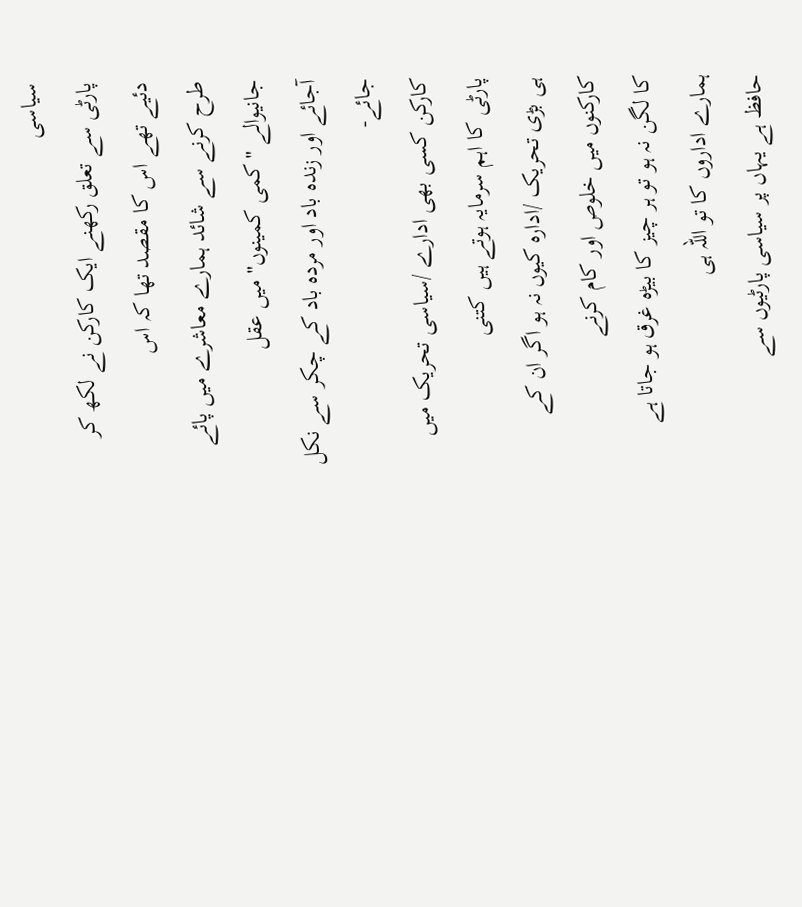سیاسی
پارٹی سے تعلق رکھنے ایک کارکن نے لکھ کر دئیے تھے اس کا مقصد تھا کہ اس
طرح کرنے سے شائد ہمارے معاشرے میں پائے جانیوالے "کمی کمینوں" میں عقل
آجائے اور زندہ باد اور مردہ باد کے چکر سے نکل جائے-
کارکن کسی بھی ادارے /سیاسی تحریک میں پارٹی کا اہم سرمایہ ہوتے ہیں کتنی
ہی بڑی تحریک /ادارہ کیوں نہ ہو اگر ان کے کارکنوں میں خلوص اور کام کرنے
کا لگن نہ ہو تو ہر چیز کا بیڑہ غرق ہو جاتا ہے ہمارے اداروں کا تو اللہ ہی
حافظ ہے یہاں پر سیاسی پارٹیوں سے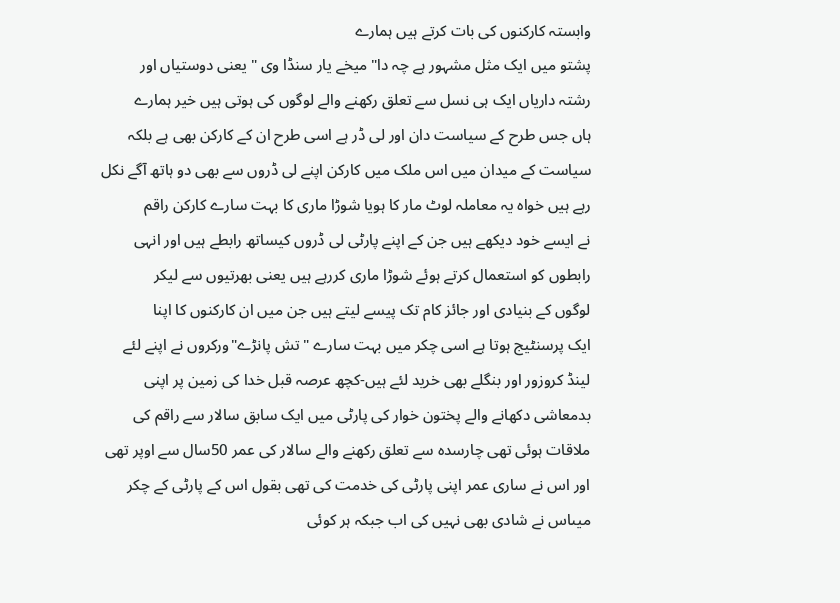وابستہ کارکنوں کی بات کرتے ہیں ہمارے
پشتو میں ایک مثل مشہور ہے چہ دا" میخے یار سنڈا وی " یعنی دوستیاں اور
رشتہ داریاں ایک ہی نسل سے تعلق رکھنے والے لوگوں کی ہوتی ہیں خیر ہمارے
ہاں جس طرح کے سیاست دان اور لی ڈر ہے اسی طرح ان کے کارکن بھی ہے بلکہ
سیاست کے میدان میں اس ملک میں کارکن اپنے لی ڈروں سے بھی دو ہاتھ آگے نکل
رہے ہیں خواہ یہ معاملہ لوٹ مار کا ہویا شوڑا ماری کا بہت سارے کارکن راقم
نے ایسے خود دیکھے ہیں جن کے اپنے پارٹی لی ڈروں کیساتھ رابطے ہیں اور انہی
رابطوں کو استعمال کرتے ہوئے شوڑا ماری کررہے ہیں یعنی بھرتیوں سے لیکر
لوگوں کے بنیادی اور جائز کام تک پیسے لیتے ہیں جن میں ان کارکنوں کا اپنا
ایک پرسنٹیج ہوتا ہے اسی چکر میں بہت سارے "تش پانڑے"ورکروں نے اپنے لئے
لینڈ کروزور اور بنگلے بھی خرید لئے ہیں-کچھ عرصہ قبل خدا کی زمین پر اپنی
بدمعاشی دکھانے والے پختون خوار کی پارٹی میں ایک سابق سالار سے راقم کی
ملاقات ہوئی تھی چارسدہ سے تعلق رکھنے والے سالار کی عمر 50سال سے اوپر تھی
اور اس نے ساری عمر اپنی پارٹی کی خدمت کی تھی بقول اس کے پارٹی کے چکر
میںاس نے شادی بھی نہیں کی اب جبکہ ہر کوئی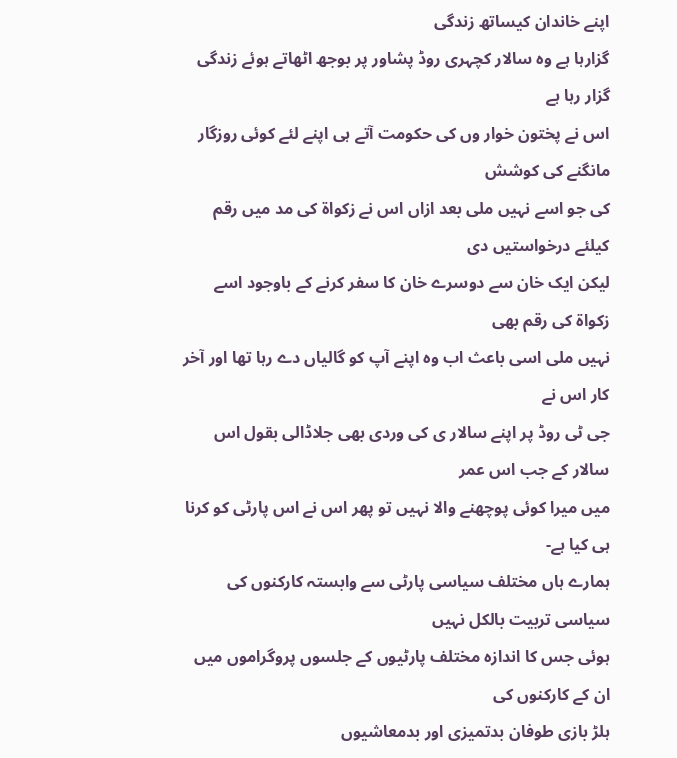اپنے خاندان کیساتھ زندگی
گزارہا ہے وہ سالار کچہری روڈ پشاور پر بوجھ اٹھاتے ہوئے زندگی گزار رہا ہے
اس نے پختون خوار وں کی حکومت آتے ہی اپنے لئے کوئی روزگار مانگنے کی کوشش
کی جو اسے نہیں ملی بعد ازاں اس نے زکواة کی مد میں رقم کیلئے درخواستیں دی
لیکن ایک خان سے دوسرے خان کا سفر کرنے کے باوجود اسے زکواة کی رقم بھی
نہیں ملی اسی باعث اب وہ اپنے آپ کو گالیاں دے رہا تھا اور آخر کار اس نے
جی ٹی روڈ پر اپنے سالار ی کی وردی بھی جلاڈالی بقول اس سالار کے جب اس عمر
میں میرا کوئی پوچھنے والا نہیں تو پھر اس نے اس پارٹی کو کرنا ہی کیا ہے-
ہمارے ہاں مختلف سیاسی پارٹی سے وابستہ کارکنوں کی سیاسی تربیت بالکل نہیں
ہوئی جس کا اندازہ مختلف پارٹیوں کے جلسوں پروگراموں میں ان کے کارکنوں کی
ہلڑ بازی طوفان بدتمیزی اور بدمعاشیوں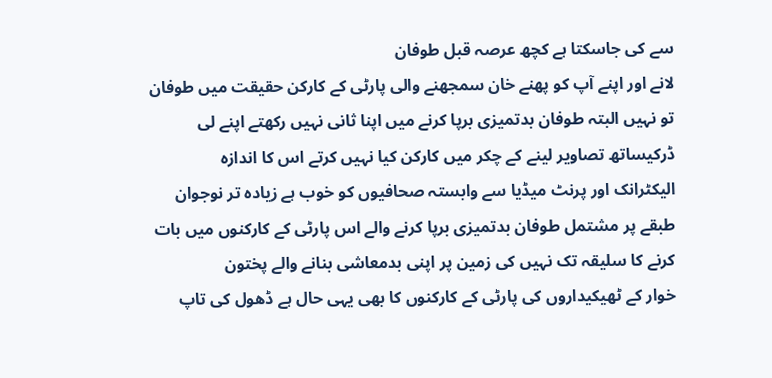سے کی جاسکتا ہے کچھ عرصہ قبل طوفان
لانے اور اپنے آپ کو پھنے خان سمجھنے والی پارٹی کے کارکن حقیقت میں طوفان
تو نہیں البتہ طوفان بدتمیزی برپا کرنے میں اپنا ثانی نہیں رکھتے اپنے لی
ڈرکیساتھ تصاویر لینے کے چکر میں کارکن کیا نہیں کرتے اس کا اندازہ
الیکٹرانک اور پرنٹ میڈیا سے وابستہ صحافیوں کو خوب ہے زیادہ تر نوجوان
طبقے پر مشتمل طوفان بدتمیزی برپا کرنے والے اس پارٹی کے کارکنوں میں بات
کرنے کا سلیقہ تک نہیں کی زمین پر اپنی بدمعاشی بنانے والے پختون
خوار کے ٹھیکیداروں کی پارٹی کے کارکنوں کا بھی یہی حال ہے ڈھول کی تاپ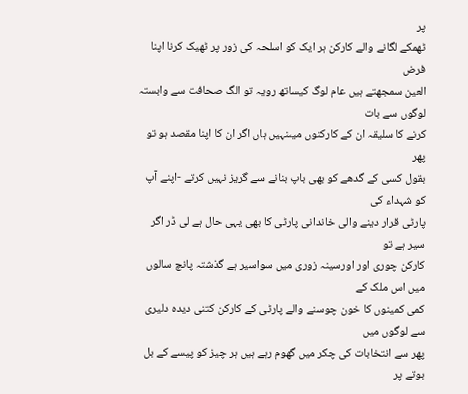پر
ٹھمکے لگانے والے کارکن ہر ایک کو اسلحہ کی زور پر ٹھیک کرنا اپنا فرض
العین سمجھتے ہیں عام لوگ کیساتھ رویہ تو الگ صحافت سے وابستہ لوگوں سے بات
کرنے کا سلیقہ ان کے کارکنوں میںنہیں ہاں اگر ان کا اپنا مقصد ہو تو پھر
بقول کسی کے گدھے کو بھی باپ بنانے سے گریز نہیں کرتے -اپنے آپ کو شہداء کی
پارٹی قرار دینے والی خاندانی پارٹی کا بھی یہی حال ہے لی ڈر اگر سیر ہے تو
کارکن چوری اور اورسینہ زوری میں سواسیر ہے گذشتہ پانچ سالوں میں اس ملک کے
کمی کمینوں کا خون چوسنے والے پارٹی کے کارکن کتنی دیدہ دلیری سے لوگوں میں
پھر سے انتخابات کی چکر میں گھوم رہے ہیں ہر چیز کو پیسے کے بل بوتے پر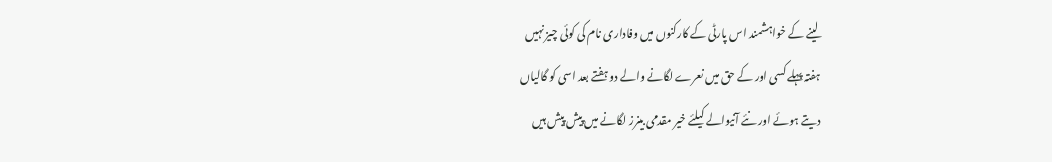لینے کے خواہشمند اس پارٹی کے کارکنوں میں وفاداری نام کی کوئی چیز نہیں
ہفتہ پہلے کسی اور کے حق میں نعرے لگانے والے دو ہفتے بعد اسی کو گالیاں
دیتے ہوئے اور نئے آنیوالے کیلئے خیر مقدمی بینرز لگانے میں پیش پیش ہیں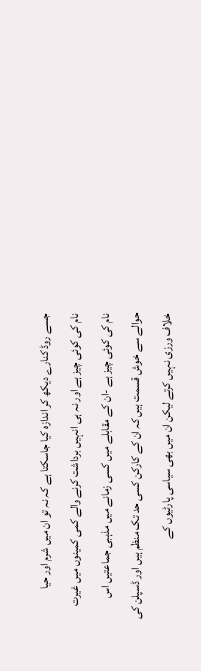جسے روڈ کنارے دیکھ کر اندازہ کیا جاسکتا ہے کہ نہ تو ان میں شرم اور حیا
نام کی کوئی چیز ہے اور نہ ہی انہیں برداشت کرنے والے کمی کمینوں میں غیرت
نام کی کوئی چیز ہے -ان کے مقابلے میں کسی زمانے میں مذہبی جماعتیں اس
حوالے سے خوش قسمت ہیں کہ ان کے کارکن کسی حد تک منظم ہیں اور ڈسپلن کی
خلاف ورزی نہیں کرتے لیکن ان میں بھی سیاسی پارٹیوں کے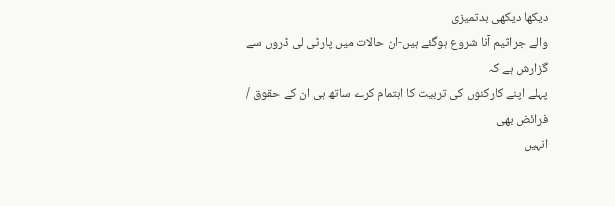دیکھا دیکھی بدتمیزی
والے جراثیم آنا شروع ہوگئے ہیں-ان حالات میں پارٹی لی ڈروں سے گزارش ہے کہ
پہلے اپنے کارکنوں کی تربیت کا اہتمام کرے ساتھ ہی ان کے حقوق / فرائض بھی
انہیں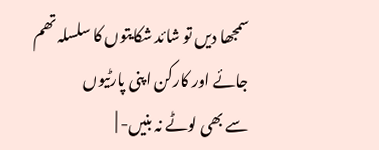سمجھا دیں تو شائد شکایتوں کا سلسلہ تھم جائے اور کارکن اپنی پارٹیوں
سے بھی لوٹے نہ بنیں- |